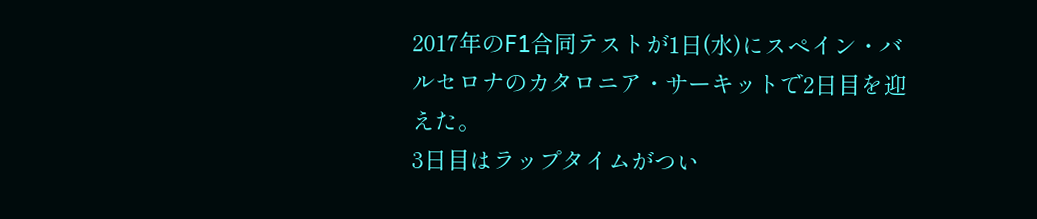2017年のF1合同テストが1日(水)にスペイン・バルセロナのカタロニア・サーキットで2日目を迎えた。
3日目はラップタイムがつい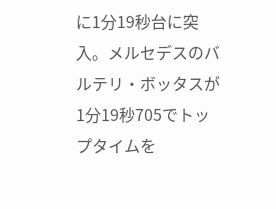に1分19秒台に突入。メルセデスのバルテリ・ボッタスが1分19秒705でトップタイムを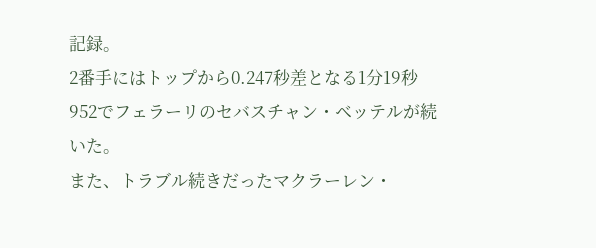記録。
2番手にはトップから0.247秒差となる1分19秒952でフェラーリのセバスチャン・ベッテルが続いた。
また、トラブル続きだったマクラーレン・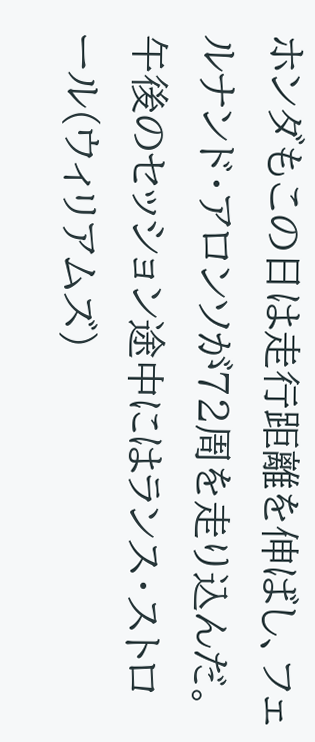ホンダもこの日は走行距離を伸ばし、フェルナンド・アロンソが72周を走り込んだ。午後のセッション途中にはランス・ストロール(ウィリアムズ)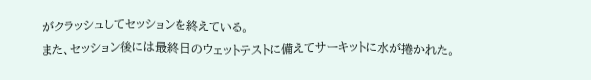がクラッシュしてセッションを終えている。
また、セッション後には最終日のウェットテストに備えてサーキットに水が捲かれた。